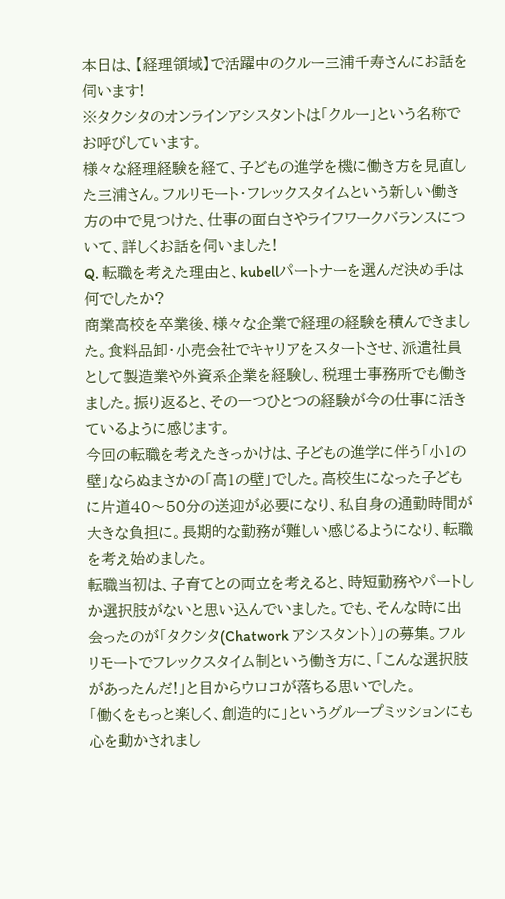本日は、【経理領域】で活躍中のクルー三浦千寿さんにお話を伺います!
※タクシタのオンラインアシスタントは「クルー」という名称でお呼びしています。
様々な経理経験を経て、子どもの進学を機に働き方を見直した三浦さん。フルリモート・フレックスタイムという新しい働き方の中で見つけた、仕事の面白さやライフワークバランスについて、詳しくお話を伺いました!
Q. 転職を考えた理由と、kubellパートナーを選んだ決め手は何でしたか?
商業高校を卒業後、様々な企業で経理の経験を積んできました。食料品卸・小売会社でキャリアをスタートさせ、派遣社員として製造業や外資系企業を経験し、税理士事務所でも働きました。振り返ると、その一つひとつの経験が今の仕事に活きているように感じます。
今回の転職を考えたきっかけは、子どもの進学に伴う「小1の壁」ならぬまさかの「高1の壁」でした。高校生になった子どもに片道40〜50分の送迎が必要になり、私自身の通勤時間が大きな負担に。長期的な勤務が難しい感じるようになり、転職を考え始めました。
転職当初は、子育てとの両立を考えると、時短勤務やパートしか選択肢がないと思い込んでいました。でも、そんな時に出会ったのが「タクシタ(Chatwork アシスタント)」の募集。フルリモートでフレックスタイム制という働き方に、「こんな選択肢があったんだ!」と目からウロコが落ちる思いでした。
「働くをもっと楽しく、創造的に」というグループミッションにも心を動かされまし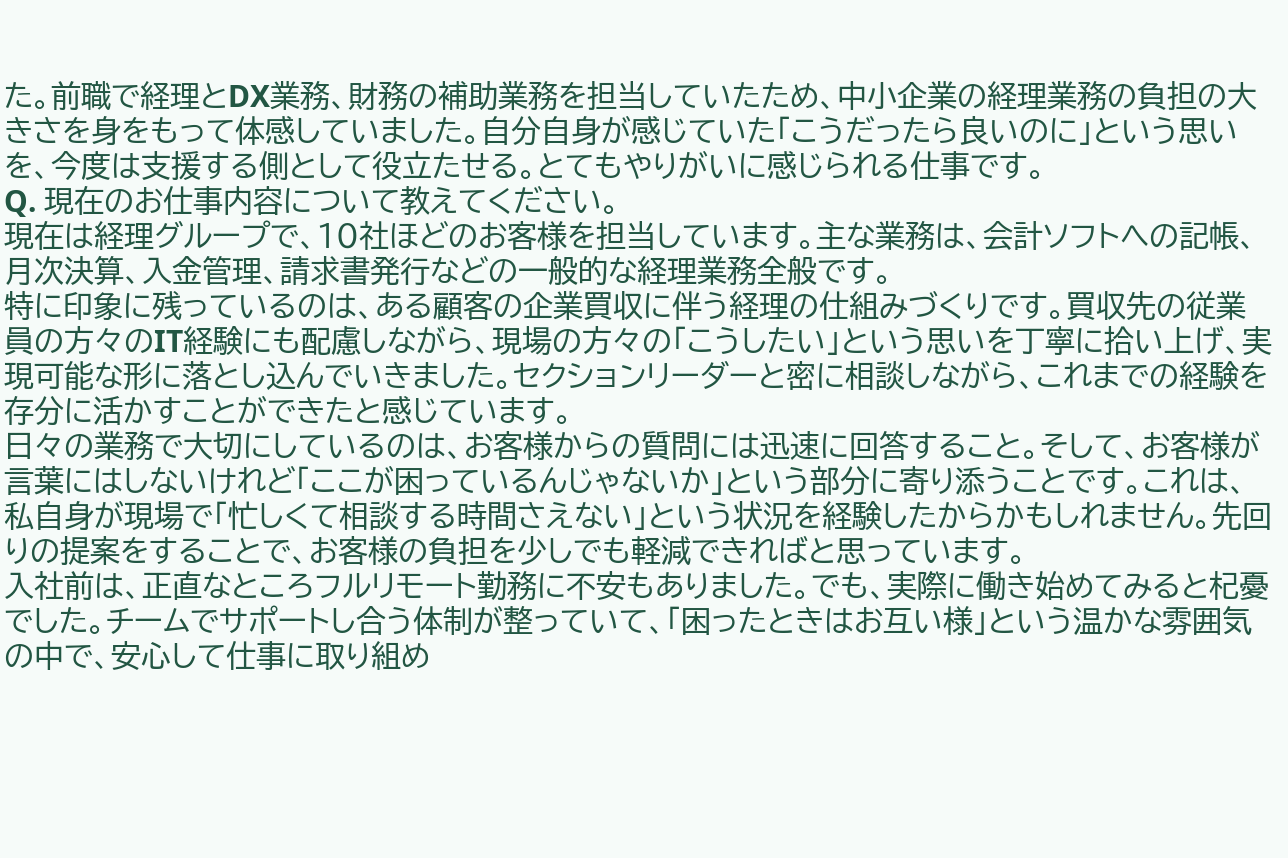た。前職で経理とDX業務、財務の補助業務を担当していたため、中小企業の経理業務の負担の大きさを身をもって体感していました。自分自身が感じていた「こうだったら良いのに」という思いを、今度は支援する側として役立たせる。とてもやりがいに感じられる仕事です。
Q. 現在のお仕事内容について教えてください。
現在は経理グループで、10社ほどのお客様を担当しています。主な業務は、会計ソフトへの記帳、月次決算、入金管理、請求書発行などの一般的な経理業務全般です。
特に印象に残っているのは、ある顧客の企業買収に伴う経理の仕組みづくりです。買収先の従業員の方々のIT経験にも配慮しながら、現場の方々の「こうしたい」という思いを丁寧に拾い上げ、実現可能な形に落とし込んでいきました。セクションリーダーと密に相談しながら、これまでの経験を存分に活かすことができたと感じています。
日々の業務で大切にしているのは、お客様からの質問には迅速に回答すること。そして、お客様が言葉にはしないけれど「ここが困っているんじゃないか」という部分に寄り添うことです。これは、私自身が現場で「忙しくて相談する時間さえない」という状況を経験したからかもしれません。先回りの提案をすることで、お客様の負担を少しでも軽減できればと思っています。
入社前は、正直なところフルリモート勤務に不安もありました。でも、実際に働き始めてみると杞憂でした。チームでサポートし合う体制が整っていて、「困ったときはお互い様」という温かな雰囲気の中で、安心して仕事に取り組め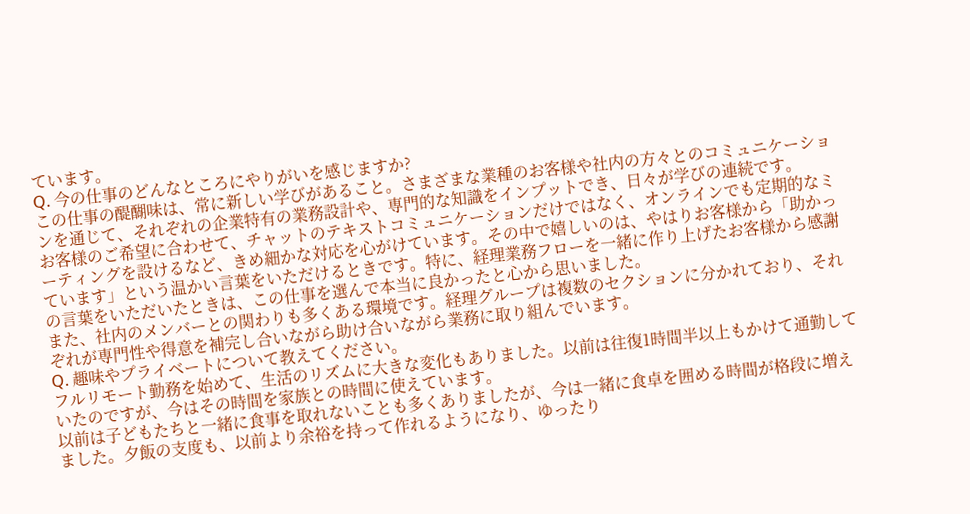ています。
Q. 今の仕事のどんなところにやりがいを感じますか?
この仕事の醍醐味は、常に新しい学びがあること。さまざまな業種のお客様や社内の方々とのコミュニケーションを通じて、それぞれの企業特有の業務設計や、専門的な知識をインプットでき、日々が学びの連続です。
お客様のご希望に合わせて、チャットのテキストコミュニケーションだけではなく、オンラインでも定期的なミーティングを設けるなど、きめ細かな対応を心がけています。その中で嬉しいのは、やはりお客様から「助かっています」という温かい言葉をいただけるときです。特に、経理業務フローを一緒に作り上げたお客様から感謝の言葉をいただいたときは、この仕事を選んで本当に良かったと心から思いました。
また、社内のメンバーとの関わりも多くある環境です。経理グループは複数のセクションに分かれており、それぞれが専門性や得意を補完し合いながら助け合いながら業務に取り組んでいます。
Q. 趣味やプライベートについて教えてください。
フルリモート勤務を始めて、生活のリズムに大きな変化もありました。以前は往復1時間半以上もかけて通勤していたのですが、今はその時間を家族との時間に使えています。
以前は子どもたちと一緒に食事を取れないことも多くありましたが、今は一緒に食卓を囲める時間が格段に増えました。夕飯の支度も、以前より余裕を持って作れるようになり、ゆったり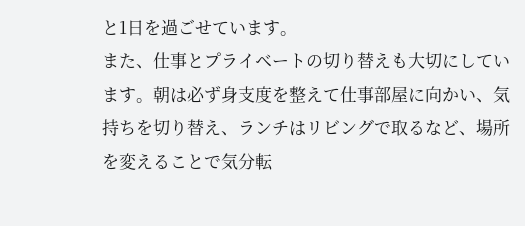と1日を過ごせています。
また、仕事とプライベートの切り替えも大切にしています。朝は必ず身支度を整えて仕事部屋に向かい、気持ちを切り替え、ランチはリビングで取るなど、場所を変えることで気分転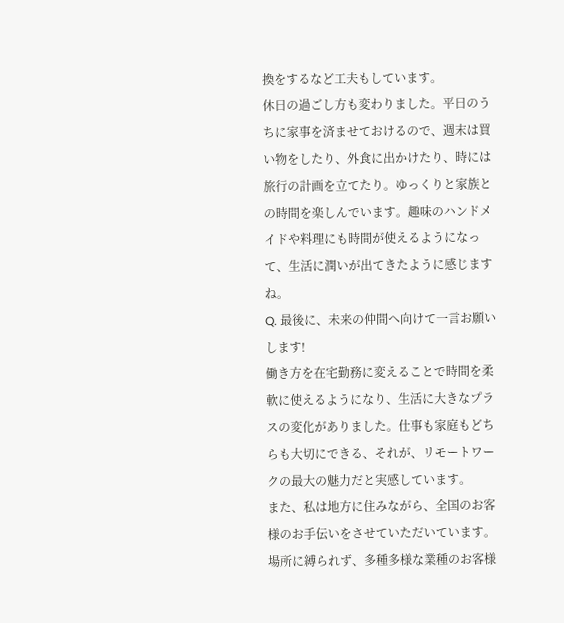換をするなど工夫もしています。
休日の過ごし方も変わりました。平日のうちに家事を済ませておけるので、週末は買い物をしたり、外食に出かけたり、時には旅行の計画を立てたり。ゆっくりと家族との時間を楽しんでいます。趣味のハンドメイドや料理にも時間が使えるようになって、生活に潤いが出てきたように感じますね。
Q. 最後に、未来の仲間へ向けて一言お願いします!
働き方を在宅勤務に変えることで時間を柔軟に使えるようになり、生活に大きなプラスの変化がありました。仕事も家庭もどちらも大切にできる、それが、リモートワークの最大の魅力だと実感しています。
また、私は地方に住みながら、全国のお客様のお手伝いをさせていただいています。場所に縛られず、多種多様な業種のお客様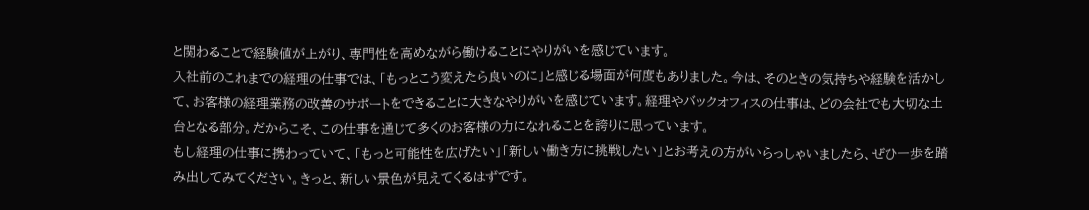と関わることで経験値が上がり、専門性を高めながら働けることにやりがいを感じています。
入社前のこれまでの経理の仕事では、「もっとこう変えたら良いのに」と感じる場面が何度もありました。今は、そのときの気持ちや経験を活かして、お客様の経理業務の改善のサポートをできることに大きなやりがいを感じています。経理やバックオフィスの仕事は、どの会社でも大切な土台となる部分。だからこそ、この仕事を通じて多くのお客様の力になれることを誇りに思っています。
もし経理の仕事に携わっていて、「もっと可能性を広げたい」「新しい働き方に挑戦したい」とお考えの方がいらっしゃいましたら、ぜひ一歩を踏み出してみてください。きっと、新しい景色が見えてくるはずです。